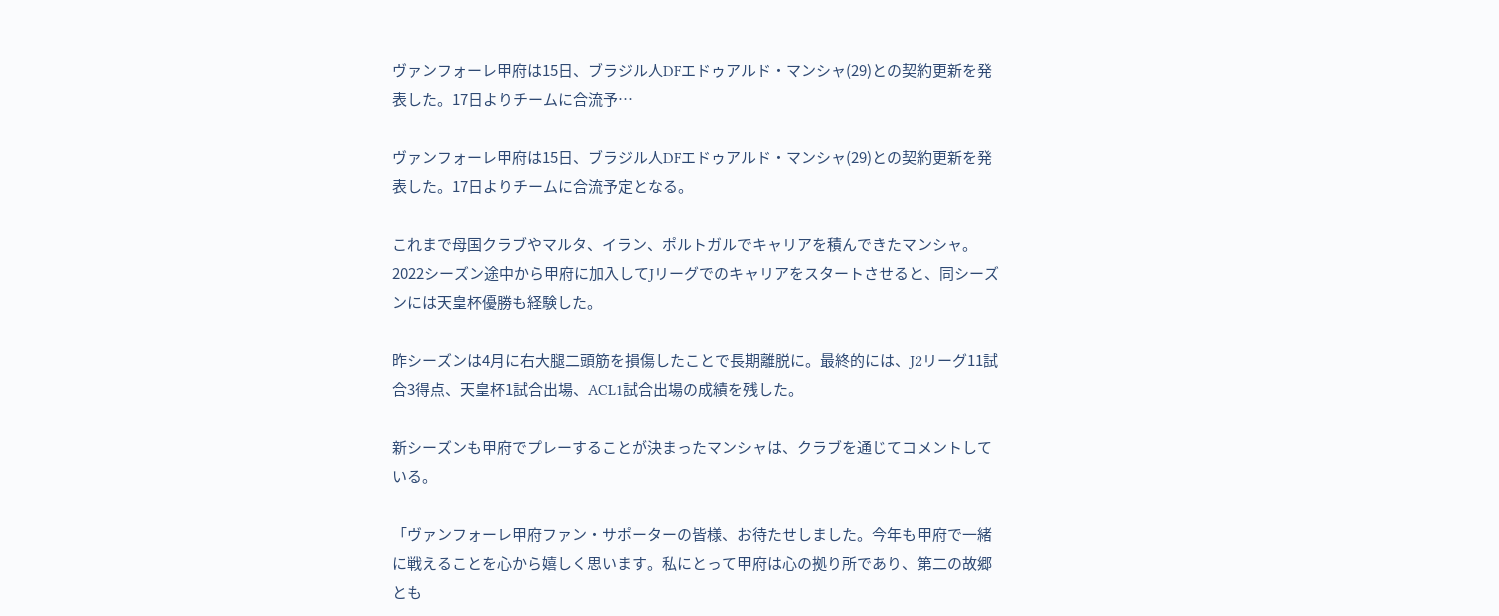ヴァンフォーレ甲府は15日、ブラジル人DFエドゥアルド・マンシャ(29)との契約更新を発表した。17日よりチームに合流予…

ヴァンフォーレ甲府は15日、ブラジル人DFエドゥアルド・マンシャ(29)との契約更新を発表した。17日よりチームに合流予定となる。

これまで母国クラブやマルタ、イラン、ポルトガルでキャリアを積んできたマンシャ。2022シーズン途中から甲府に加入してJリーグでのキャリアをスタートさせると、同シーズンには天皇杯優勝も経験した。

昨シーズンは4月に右大腿二頭筋を損傷したことで長期離脱に。最終的には、J2リーグ11試合3得点、天皇杯1試合出場、ACL1試合出場の成績を残した。

新シーズンも甲府でプレーすることが決まったマンシャは、クラブを通じてコメントしている。

「ヴァンフォーレ甲府ファン・サポーターの皆様、お待たせしました。今年も甲府で一緒に戦えることを心から嬉しく思います。私にとって甲府は心の拠り所であり、第二の故郷とも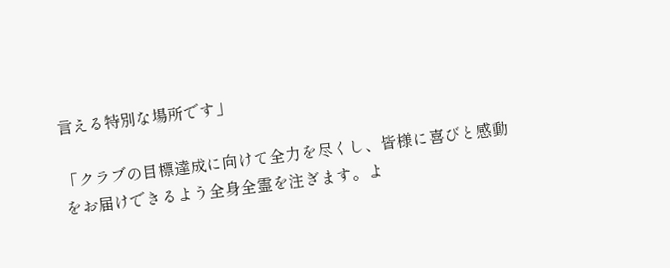言える特別な場所です」

「クラブの目標達成に向けて全力を尽くし、皆様に喜びと感動をお届けできるよう全身全霊を注ぎます。よ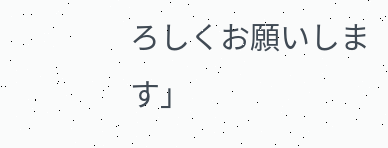ろしくお願いします」